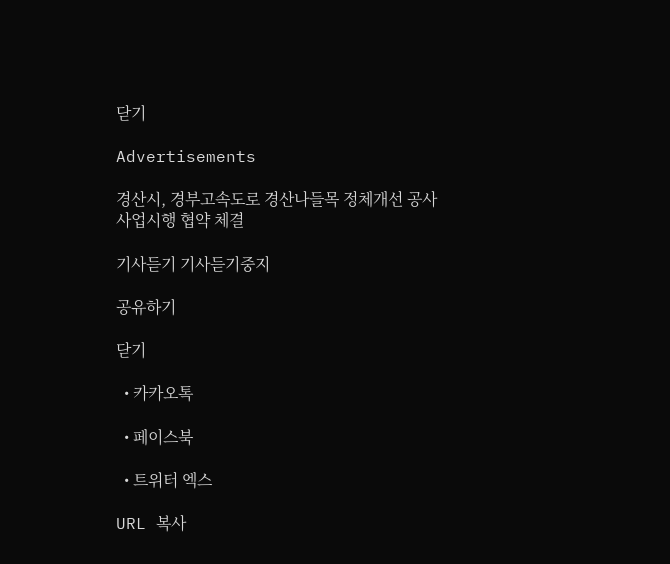닫기

Advertisements

경산시, 경부고속도로 경산나들목 정체개선 공사사업시행 협약 체결

기사듣기 기사듣기중지

공유하기

닫기

  • 카카오톡

  • 페이스북

  • 트위터 엑스

URL 복사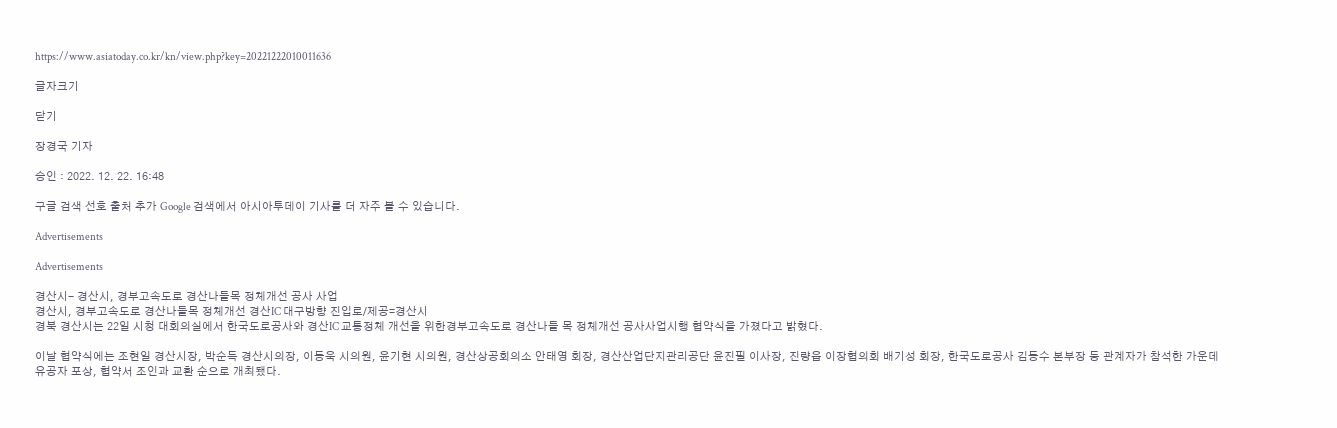https://www.asiatoday.co.kr/kn/view.php?key=20221222010011636

글자크기

닫기

장경국 기자

승인 : 2022. 12. 22. 16:48

구글 검색 선호 출처 추가 Google 검색에서 아시아투데이 기사를 더 자주 볼 수 있습니다.

Advertisements

Advertisements

경산시- 경산시, 경부고속도로 경산나들목 정체개선 공사 사업
경산시, 경부고속도로 경산나들목 정체개선 경산IC 대구방향 진입로/제공=경산시
경북 경산시는 22일 시청 대회의실에서 한국도로공사와 경산IC 교통정체 개선을 위한경부고속도로 경산나들 목 정체개선 공사사업시행 협약식을 가졌다고 밝혔다.

이날 협약식에는 조현일 경산시장, 박순득 경산시의장, 이동욱 시의원, 윤기현 시의원, 경산상공회의소 안태영 회장, 경산산업단지관리공단 윤진필 이사장, 진량읍 이장협의회 배기성 회장, 한국도로공사 김동수 본부장 등 관계자가 참석한 가운데 유공자 포상, 협약서 조인과 교환 순으로 개최됐다.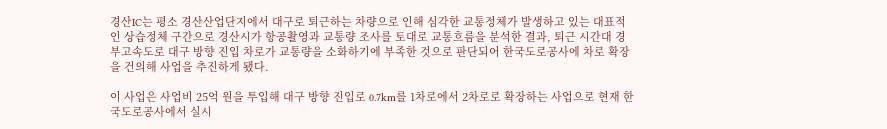경산IC는 평소 경산산업단지에서 대구로 퇴근하는 차량으로 인해 심각한 교통정체가 발생하고 있는 대표적인 상습정체 구간으로 경산시가 항공촬영과 교통량 조사를 토대로 교통흐름을 분석한 결과, 퇴근 시간대 경부고속도로 대구 방향 진입 차로가 교통량을 소화하기에 부족한 것으로 판단되어 한국도로공사에 차로 확장을 건의해 사업을 추진하게 됐다.

이 사업은 사업비 25억 원을 투입해 대구 방향 진입로 0.7km를 1차로에서 2차로로 확장하는 사업으로 현재 한국도로공사에서 실시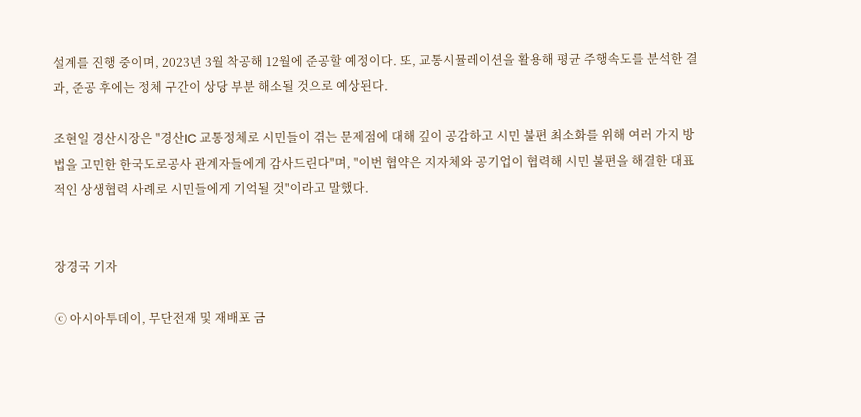설계를 진행 중이며, 2023년 3월 착공해 12월에 준공할 예정이다. 또, 교통시뮬레이션을 활용해 평균 주행속도를 분석한 결과, 준공 후에는 정체 구간이 상당 부분 해소될 것으로 예상된다.

조현일 경산시장은 "경산IC 교통정체로 시민들이 겪는 문제점에 대해 깊이 공감하고 시민 불편 최소화를 위해 여러 가지 방법을 고민한 한국도로공사 관계자들에게 감사드린다"며, "이번 협약은 지자체와 공기업이 협력해 시민 불편을 해결한 대표적인 상생협력 사례로 시민들에게 기억될 것"이라고 말했다.


장경국 기자

ⓒ 아시아투데이, 무단전재 및 재배포 금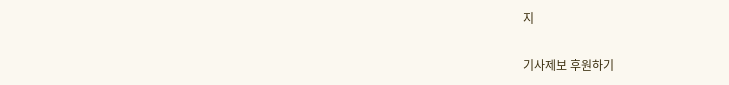지

기사제보 후원하기